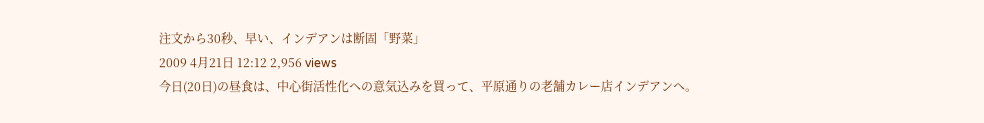注文から30秒、早い、インデアンは断固「野菜」
2009 4月21日 12:12 2,956 views
今日(20日)の昼食は、中心街活性化への意気込みを買って、平原通りの老舗カレー店インデアンへ。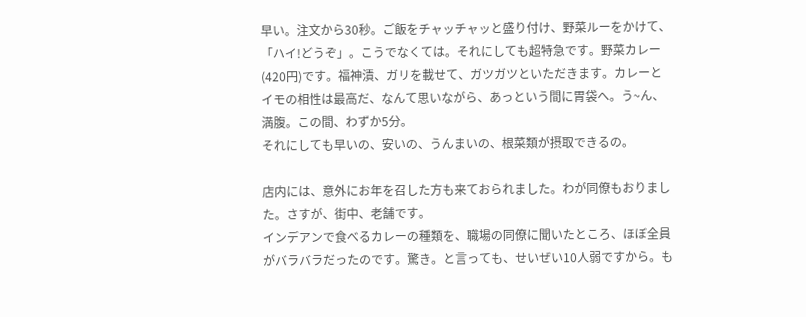早い。注文から30秒。ご飯をチャッチャッと盛り付け、野菜ルーをかけて、「ハイ!どうぞ」。こうでなくては。それにしても超特急です。野菜カレー(420円)です。福神漬、ガリを載せて、ガツガツといただきます。カレーとイモの相性は最高だ、なんて思いながら、あっという間に胃袋へ。う~ん、満腹。この間、わずか5分。
それにしても早いの、安いの、うんまいの、根菜類が摂取できるの。

店内には、意外にお年を召した方も来ておられました。わが同僚もおりました。さすが、街中、老舗です。
インデアンで食べるカレーの種類を、職場の同僚に聞いたところ、ほぼ全員がバラバラだったのです。驚き。と言っても、せいぜい10人弱ですから。も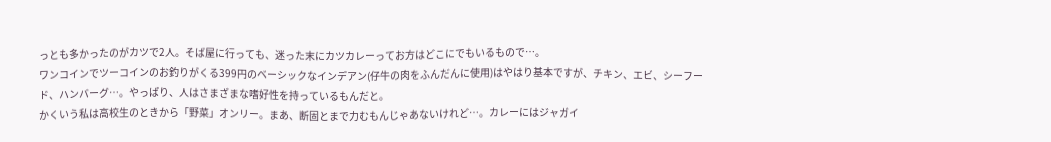っとも多かったのがカツで2人。そば屋に行っても、迷った末にカツカレーってお方はどこにでもいるもので…。
ワンコインでツーコインのお釣りがくる399円のベーシックなインデアン(仔牛の肉をふんだんに使用)はやはり基本ですが、チキン、エビ、シーフード、ハンバーグ…。やっぱり、人はさまざまな嗜好性を持っているもんだと。
かくいう私は高校生のときから「野菜」オンリー。まあ、断固とまで力むもんじゃあないけれど…。カレーにはジャガイ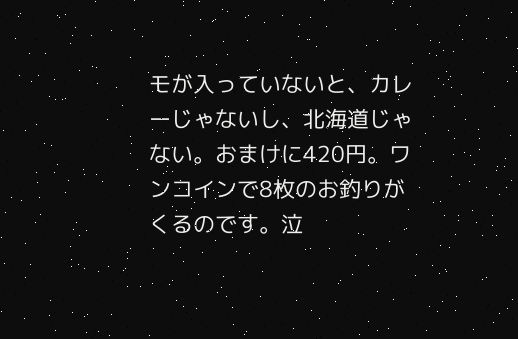モが入っていないと、カレーじゃないし、北海道じゃない。おまけに420円。ワンコインで8枚のお釣りがくるのです。泣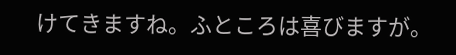けてきますね。ふところは喜びますが。